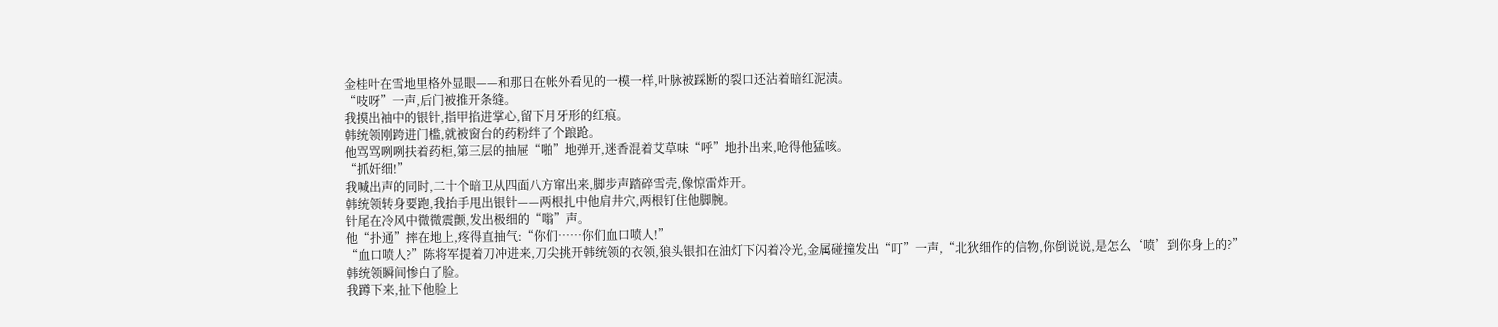金桂叶在雪地里格外显眼——和那日在帐外看见的一模一样,叶脉被踩断的裂口还沾着暗红泥渍。
“吱呀”一声,后门被推开条缝。
我摸出袖中的银针,指甲掐进掌心,留下月牙形的红痕。
韩统领刚跨进门槛,就被窗台的药粉绊了个踉跄。
他骂骂咧咧扶着药柜,第三层的抽屉“啪”地弹开,迷香混着艾草味“呼”地扑出来,呛得他猛咳。
“抓奸细!”
我喊出声的同时,二十个暗卫从四面八方窜出来,脚步声踏碎雪壳,像惊雷炸开。
韩统领转身要跑,我抬手甩出银针——两根扎中他肩井穴,两根钉住他脚腕。
针尾在冷风中微微震颤,发出极细的“嗡”声。
他“扑通”摔在地上,疼得直抽气:“你们……你们血口喷人!”
“血口喷人?”陈将军提着刀冲进来,刀尖挑开韩统领的衣领,狼头银扣在油灯下闪着冷光,金属碰撞发出“叮”一声,“北狄细作的信物,你倒说说,是怎么‘喷’到你身上的?”
韩统领瞬间惨白了脸。
我蹲下来,扯下他脸上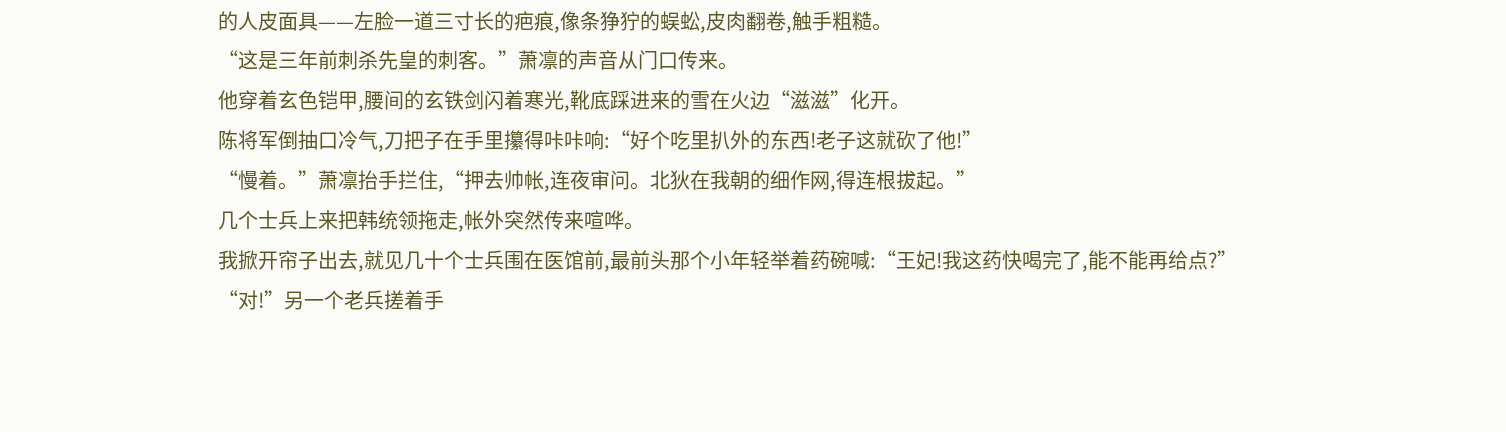的人皮面具——左脸一道三寸长的疤痕,像条狰狞的蜈蚣,皮肉翻卷,触手粗糙。
“这是三年前刺杀先皇的刺客。”萧凛的声音从门口传来。
他穿着玄色铠甲,腰间的玄铁剑闪着寒光,靴底踩进来的雪在火边“滋滋”化开。
陈将军倒抽口冷气,刀把子在手里攥得咔咔响:“好个吃里扒外的东西!老子这就砍了他!”
“慢着。”萧凛抬手拦住,“押去帅帐,连夜审问。北狄在我朝的细作网,得连根拔起。”
几个士兵上来把韩统领拖走,帐外突然传来喧哗。
我掀开帘子出去,就见几十个士兵围在医馆前,最前头那个小年轻举着药碗喊:“王妃!我这药快喝完了,能不能再给点?”
“对!”另一个老兵搓着手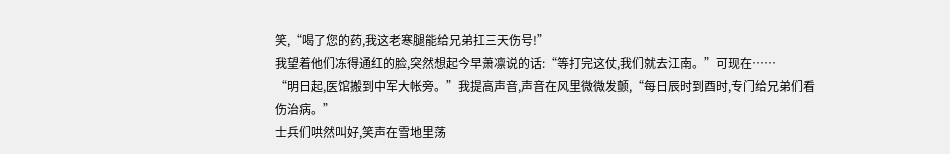笑,“喝了您的药,我这老寒腿能给兄弟扛三天伤号!”
我望着他们冻得通红的脸,突然想起今早萧凛说的话:“等打完这仗,我们就去江南。”可现在……
“明日起,医馆搬到中军大帐旁。”我提高声音,声音在风里微微发颤,“每日辰时到酉时,专门给兄弟们看伤治病。”
士兵们哄然叫好,笑声在雪地里荡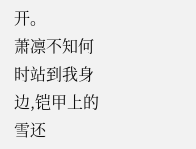开。
萧凛不知何时站到我身边,铠甲上的雪还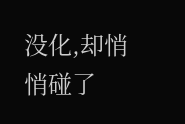没化,却悄悄碰了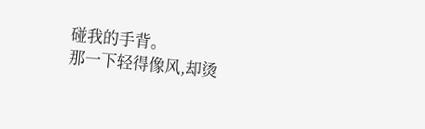碰我的手背。
那一下轻得像风,却烫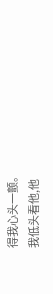得我心头一颤。
我低头看他,他